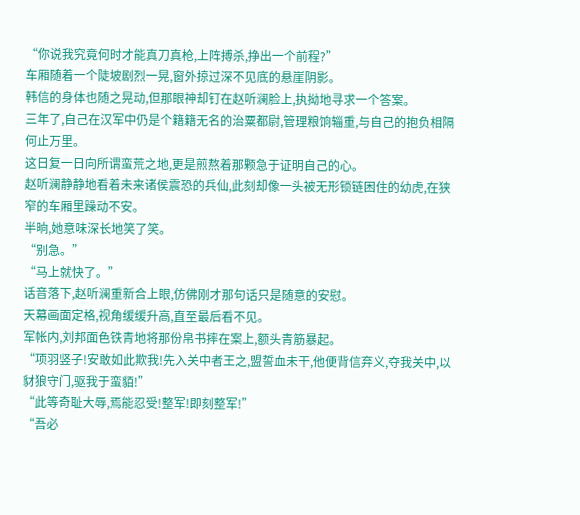“你说我究竟何时才能真刀真枪,上阵搏杀,挣出一个前程?”
车厢随着一个陡坡剧烈一晃,窗外掠过深不见底的悬崖阴影。
韩信的身体也随之晃动,但那眼神却钉在赵听澜脸上,执拗地寻求一个答案。
三年了,自己在汉军中仍是个籍籍无名的治粟都尉,管理粮饷辎重,与自己的抱负相隔何止万里。
这日复一日向所谓蛮荒之地,更是煎熬着那颗急于证明自己的心。
赵听澜静静地看着未来诸侯震恐的兵仙,此刻却像一头被无形锁链困住的幼虎,在狭窄的车厢里躁动不安。
半晌,她意味深长地笑了笑。
“别急。”
“马上就快了。”
话音落下,赵听澜重新合上眼,仿佛刚才那句话只是随意的安慰。
天幕画面定格,视角缓缓升高,直至最后看不见。
军帐内,刘邦面色铁青地将那份帛书摔在案上,额头青筋暴起。
“项羽竖子!安敢如此欺我!先入关中者王之,盟誓血未干,他便背信弃义,夺我关中,以豺狼守门,驱我于蛮貊!”
“此等奇耻大辱,焉能忍受!整军!即刻整军!”
“吾必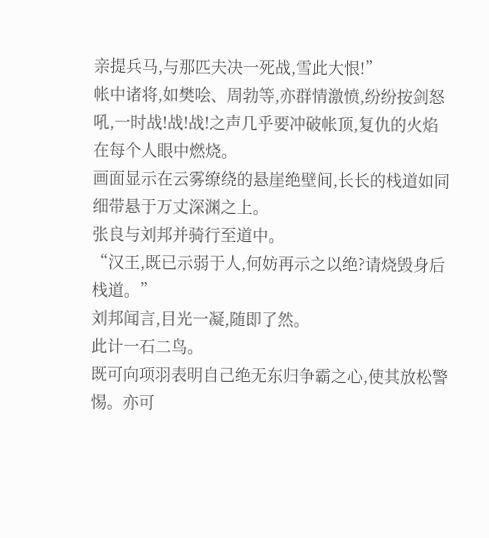亲提兵马,与那匹夫决一死战,雪此大恨!”
帐中诸将,如樊哙、周勃等,亦群情激愤,纷纷按剑怒吼,一时战!战!战!之声几乎要冲破帐顶,复仇的火焰在每个人眼中燃烧。
画面显示在云雾缭绕的悬崖绝壁间,长长的栈道如同细带悬于万丈深渊之上。
张良与刘邦并骑行至道中。
“汉王,既已示弱于人,何妨再示之以绝?请烧毁身后栈道。”
刘邦闻言,目光一凝,随即了然。
此计一石二鸟。
既可向项羽表明自己绝无东归争霸之心,使其放松警惕。亦可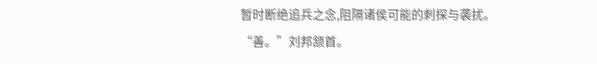暂时断绝追兵之念,阻隔诸侯可能的刺探与袭扰。
“善。”刘邦颔首。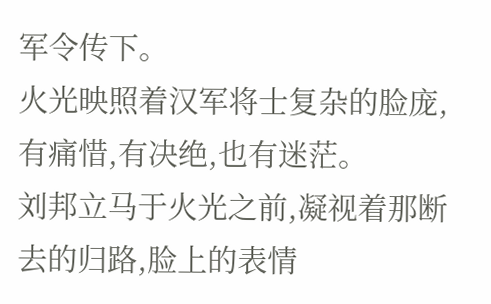军令传下。
火光映照着汉军将士复杂的脸庞,有痛惜,有决绝,也有迷茫。
刘邦立马于火光之前,凝视着那断去的归路,脸上的表情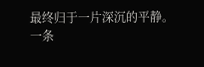最终归于一片深沉的平静。
一条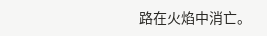路在火焰中消亡。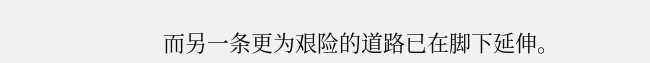而另一条更为艰险的道路已在脚下延伸。